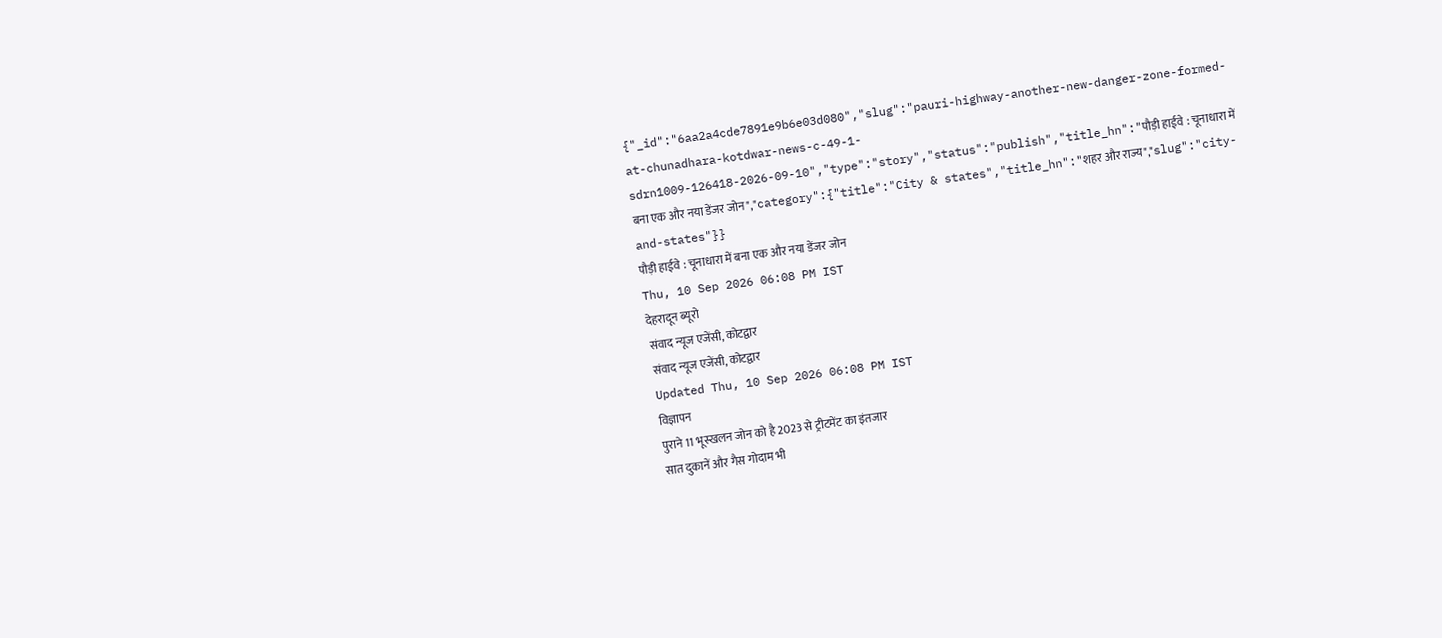{"_id":"6aa2a4cde7891e9b6e03d080","slug":"pauri-highway-another-new-danger-zone-formed-at-chunadhara-kotdwar-news-c-49-1-sdrn1009-126418-2026-09-10","type":"story","status":"publish","title_hn":"पौड़ी हाईवे : चूनाधारा में बना एक और नया डेंजर जोन","category":{"title":"City & states","title_hn":"शहर और राज्य","slug":"city-and-states"}}
पौड़ी हाईवे : चूनाधारा में बना एक और नया डेंजर जोन
Thu, 10 Sep 2026 06:08 PM IST
देहरादून ब्यूरो
संवाद न्यूज एजेंसी, कोटद्वार
संवाद न्यूज एजेंसी, कोटद्वार
Updated Thu, 10 Sep 2026 06:08 PM IST
विज्ञापन
पुराने 11 भूस्खलन जोन को है 2023 से ट्रीटमेंट का इंतजार
सात दुकानें और गैस गोदाम भी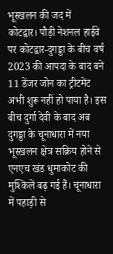भूस्खलन की जद में
कोटद्वार। पौड़ी नेशनल हाईवे पर कोटद्वार-दुगड्डा के बीच वर्ष 2023 की आपदा के बाद बने 11 डेंजर जोन का ट्रीटमेंट अभी शुरू नहीं हो पाया है। इस बीच दुर्गा देवी के बाद अब दुगड्डा के चूनाधारा में नया भूस्खलन क्षेत्र सक्रिय होने से एनएच खंड धुमाकोट की मुश्किलें बढ़ गई हैं। चूनाधारा में पहाड़ी से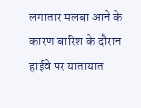लगातार मलबा आने के कारण बारिश के दौरान हाईवे पर यातायात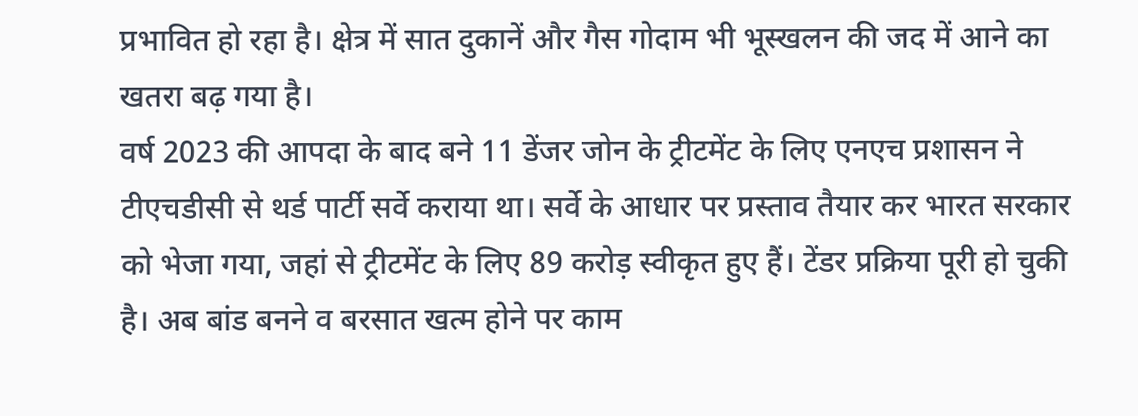प्रभावित हो रहा है। क्षेत्र में सात दुकानें और गैस गोदाम भी भूस्खलन की जद में आने का खतरा बढ़ गया है।
वर्ष 2023 की आपदा के बाद बने 11 डेंजर जोन के ट्रीटमेंट के लिए एनएच प्रशासन ने टीएचडीसी से थर्ड पार्टी सर्वे कराया था। सर्वे के आधार पर प्रस्ताव तैयार कर भारत सरकार को भेजा गया, जहां से ट्रीटमेंट के लिए 89 करोड़ स्वीकृत हुए हैं। टेंडर प्रक्रिया पूरी हो चुकी है। अब बांड बनने व बरसात खत्म होने पर काम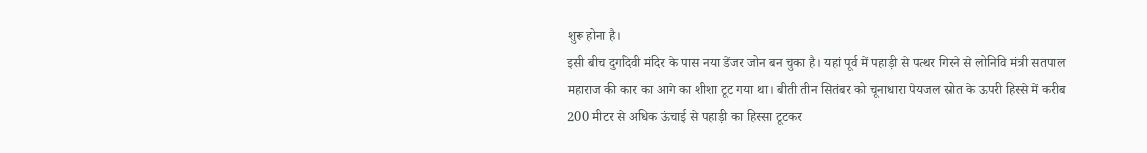शुरू होना है।
इसी बीच दुर्गादेवी मंदिर के पास नया डेंजर जोन बन चुका है। यहां पूर्व में पहाड़ी से पत्थर गिरने से लोनिवि मंत्री सतपाल महाराज की कार का आगे का शीशा टूट गया था। बीती तीन सितंबर को चूनाधारा पेयजल स्रोत के ऊपरी हिस्से में करीब 200 मीटर से अधिक ऊंचाई से पहाड़ी का हिस्सा टूटकर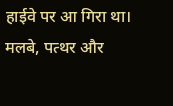हाईवे पर आ गिरा था। मलबे, पत्थर और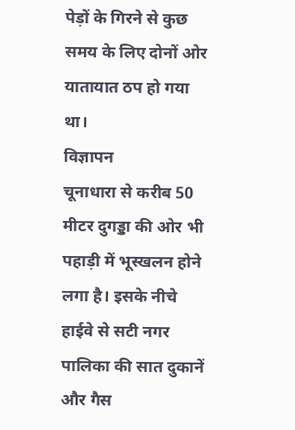पेड़ों के गिरने से कुछ समय के लिए दोनों ओर यातायात ठप हो गया था।
विज्ञापन
चूनाधारा से करीब 50 मीटर दुगड्डा की ओर भी पहाड़ी में भूस्खलन होने लगा है। इसके नीचे हाईवे से सटी नगर पालिका की सात दुकानें और गैस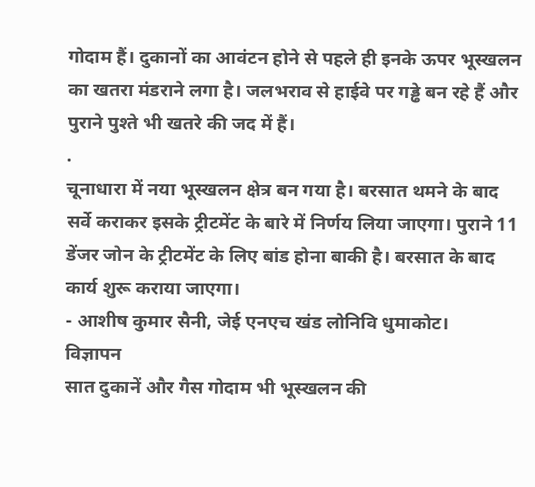गोदाम हैं। दुकानों का आवंटन होने से पहले ही इनके ऊपर भूस्खलन का खतरा मंडराने लगा है। जलभराव से हाईवे पर गड्ढे बन रहे हैं और पुराने पुश्ते भी खतरे की जद में हैं।
.
चूनाधारा में नया भूस्खलन क्षेत्र बन गया है। बरसात थमने के बाद सर्वे कराकर इसके ट्रीटमेंट के बारे में निर्णय लिया जाएगा। पुराने 11 डेंजर जोन के ट्रीटमेंट के लिए बांड होना बाकी है। बरसात के बाद कार्य शुरू कराया जाएगा।
- आशीष कुमार सैनी, जेई एनएच खंड लोनिवि धुमाकोट।
विज्ञापन
सात दुकानें और गैस गोदाम भी भूस्खलन की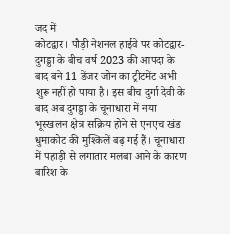जद में
कोटद्वार। पौड़ी नेशनल हाईवे पर कोटद्वार-दुगड्डा के बीच वर्ष 2023 की आपदा के बाद बने 11 डेंजर जोन का ट्रीटमेंट अभी शुरू नहीं हो पाया है। इस बीच दुर्गा देवी के बाद अब दुगड्डा के चूनाधारा में नया भूस्खलन क्षेत्र सक्रिय होने से एनएच खंड धुमाकोट की मुश्किलें बढ़ गई हैं। चूनाधारा में पहाड़ी से लगातार मलबा आने के कारण बारिश के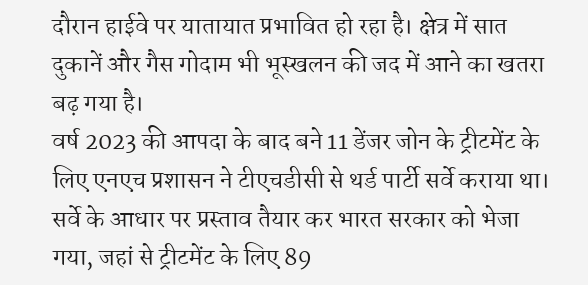दौरान हाईवे पर यातायात प्रभावित हो रहा है। क्षेत्र में सात दुकानें और गैस गोदाम भी भूस्खलन की जद में आने का खतरा बढ़ गया है।
वर्ष 2023 की आपदा के बाद बने 11 डेंजर जोन के ट्रीटमेंट के लिए एनएच प्रशासन ने टीएचडीसी से थर्ड पार्टी सर्वे कराया था। सर्वे के आधार पर प्रस्ताव तैयार कर भारत सरकार को भेजा गया, जहां से ट्रीटमेंट के लिए 89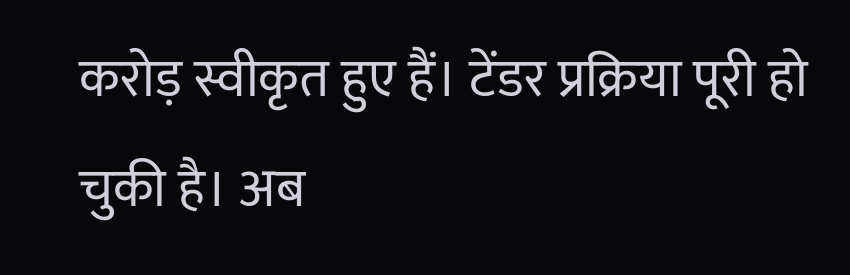करोड़ स्वीकृत हुए हैं। टेंडर प्रक्रिया पूरी हो चुकी है। अब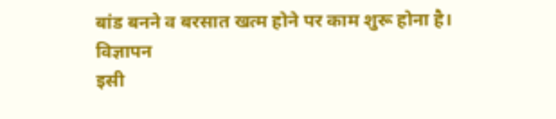बांड बनने व बरसात खत्म होने पर काम शुरू होना है।
विज्ञापन
इसी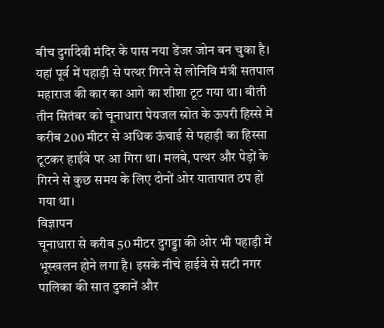बीच दुर्गादेवी मंदिर के पास नया डेंजर जोन बन चुका है। यहां पूर्व में पहाड़ी से पत्थर गिरने से लोनिवि मंत्री सतपाल महाराज की कार का आगे का शीशा टूट गया था। बीती तीन सितंबर को चूनाधारा पेयजल स्रोत के ऊपरी हिस्से में करीब 200 मीटर से अधिक ऊंचाई से पहाड़ी का हिस्सा टूटकर हाईवे पर आ गिरा था। मलबे, पत्थर और पेड़ों के गिरने से कुछ समय के लिए दोनों ओर यातायात ठप हो गया था।
विज्ञापन
चूनाधारा से करीब 50 मीटर दुगड्डा की ओर भी पहाड़ी में भूस्खलन होने लगा है। इसके नीचे हाईवे से सटी नगर पालिका की सात दुकानें और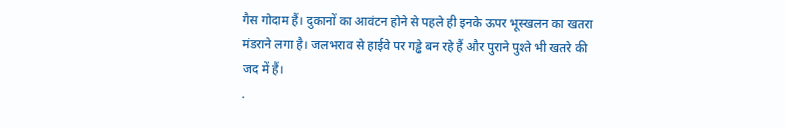गैस गोदाम हैं। दुकानों का आवंटन होने से पहले ही इनके ऊपर भूस्खलन का खतरा मंडराने लगा है। जलभराव से हाईवे पर गड्ढे बन रहे हैं और पुराने पुश्ते भी खतरे की जद में हैं।
.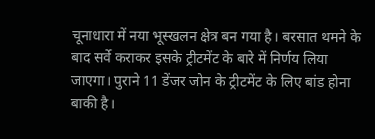चूनाधारा में नया भूस्खलन क्षेत्र बन गया है। बरसात थमने के बाद सर्वे कराकर इसके ट्रीटमेंट के बारे में निर्णय लिया जाएगा। पुराने 11 डेंजर जोन के ट्रीटमेंट के लिए बांड होना बाकी है।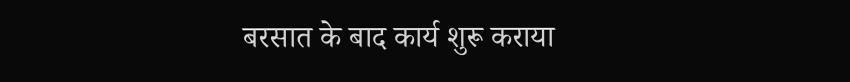बरसात के बाद कार्य शुरू कराया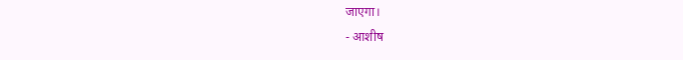जाएगा।
- आशीष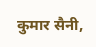कुमार सैनी,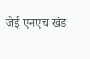जेई एनएच खंड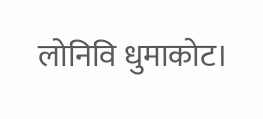लोनिवि धुमाकोट।